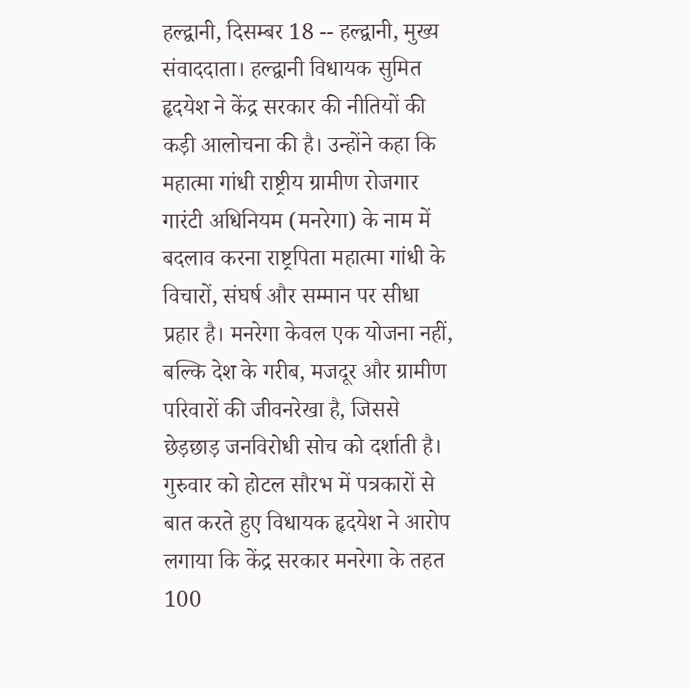हल्द्वानी, दिसम्बर 18 -- हल्द्वानी, मुख्य संवाददाता। हल्द्वानी विधायक सुमित हृदयेश ने केंद्र सरकार की नीतियों की कड़ी आलोचना की है। उन्होंने कहा कि महात्मा गांधी राष्ट्रीय ग्रामीण रोजगार गारंटी अधिनियम (मनरेगा) के नाम में बदलाव करना राष्ट्रपिता महात्मा गांधी के विचारों, संघर्ष और सम्मान पर सीधा प्रहार है। मनरेगा केवल एक योजना नहीं, बल्कि देश के गरीब, मजदूर और ग्रामीण परिवारों की जीवनरेखा है, जिससे छेड़छाड़ जनविरोधी सोच को दर्शाती है। गुरुवार को होटल सौरभ में पत्रकारों से बात करते हुए विधायक हृदयेश ने आरोप लगाया कि केंद्र सरकार मनरेगा के तहत 100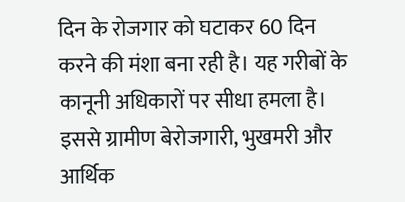दिन के रोजगार को घटाकर 60 दिन करने की मंशा बना रही है। यह गरीबों के कानूनी अधिकारों पर सीधा हमला है। इससे ग्रामीण बेरोजगारी, भुखमरी और आर्थिक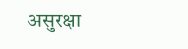असुरक्षा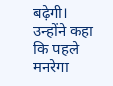बढ़ेगी। उन्होंने कहा कि पहले मनरेगा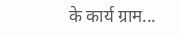के कार्य ग्राम...